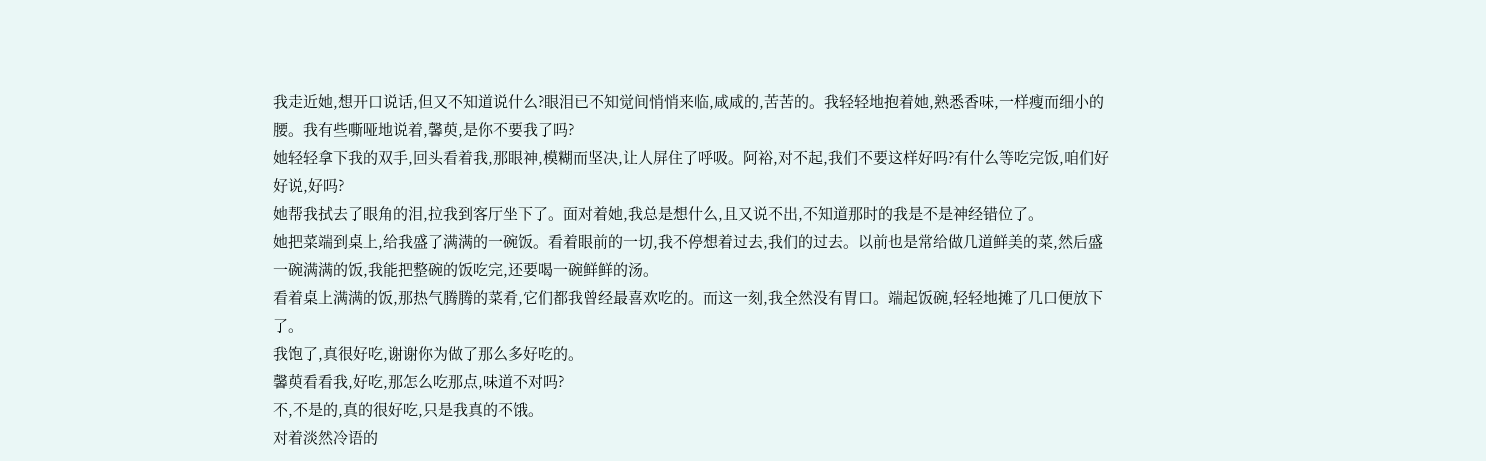我走近她,想开口说话,但又不知道说什么?眼泪已不知觉间悄悄来临,咸咸的,苦苦的。我轻轻地抱着她,熟悉香味,一样瘦而细小的腰。我有些嘶哑地说着,馨萸,是你不要我了吗?
她轻轻拿下我的双手,回头看着我,那眼神,模糊而坚决,让人屏住了呼吸。阿裕,对不起,我们不要这样好吗?有什么等吃完饭,咱们好好说,好吗?
她帮我拭去了眼角的泪,拉我到客厅坐下了。面对着她,我总是想什么,且又说不出,不知道那时的我是不是神经错位了。
她把菜端到桌上,给我盛了满满的一碗饭。看着眼前的一切,我不停想着过去,我们的过去。以前也是常给做几道鲜美的菜,然后盛一碗满满的饭,我能把整碗的饭吃完,还要喝一碗鲜鲜的汤。
看着桌上满满的饭,那热气腾腾的菜肴,它们都我曾经最喜欢吃的。而这一刻,我全然没有胃口。端起饭碗,轻轻地摊了几口便放下了。
我饱了,真很好吃,谢谢你为做了那么多好吃的。
馨萸看看我,好吃,那怎么吃那点,味道不对吗?
不,不是的,真的很好吃,只是我真的不饿。
对着淡然冷语的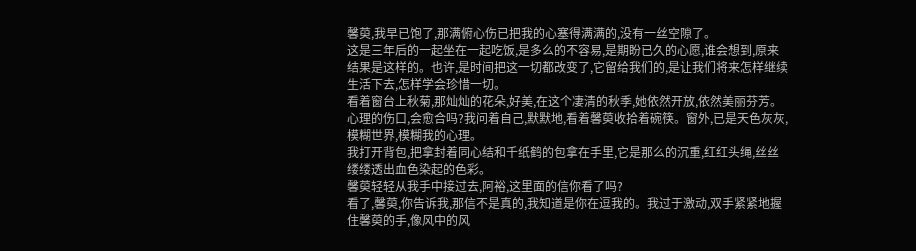馨萸,我早已饱了,那满俯心伤已把我的心塞得满满的,没有一丝空隙了。
这是三年后的一起坐在一起吃饭,是多么的不容易,是期盼已久的心愿,谁会想到,原来结果是这样的。也许,是时间把这一切都改变了,它留给我们的,是让我们将来怎样继续生活下去,怎样学会珍惜一切。
看着窗台上秋菊,那灿灿的花朵,好美,在这个凄清的秋季,她依然开放,依然美丽芬芳。心理的伤口,会愈合吗?我问着自己,默默地,看着馨萸收拾着碗筷。窗外,已是天色灰灰,模糊世界,模糊我的心理。
我打开背包,把拿封着同心结和千纸鹤的包拿在手里,它是那么的沉重,红红头绳,丝丝缕缕透出血色染起的色彩。
馨萸轻轻从我手中接过去,阿裕,这里面的信你看了吗?
看了,馨萸,你告诉我,那信不是真的,我知道是你在逗我的。我过于激动,双手紧紧地握住馨萸的手,像风中的风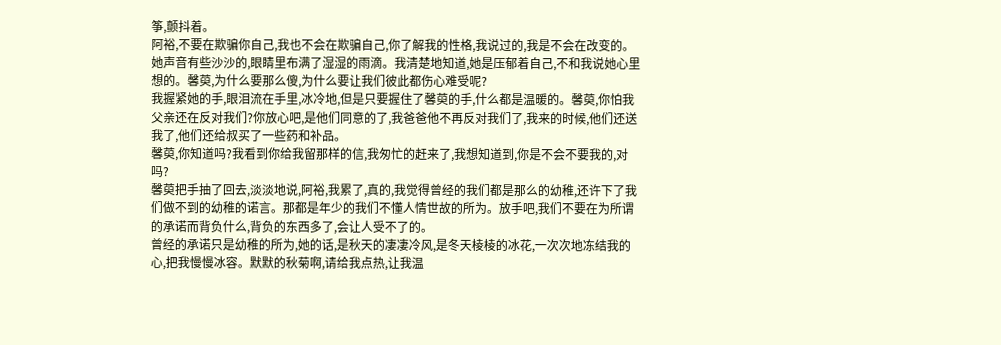筝,颤抖着。
阿裕,不要在欺骗你自己,我也不会在欺骗自己,你了解我的性格,我说过的,我是不会在改变的。她声音有些沙沙的,眼睛里布满了湿湿的雨滴。我清楚地知道,她是压郁着自己,不和我说她心里想的。馨萸,为什么要那么傻,为什么要让我们彼此都伤心难受呢?
我握紧她的手,眼泪流在手里,冰冷地,但是只要握住了馨萸的手,什么都是温暖的。馨萸,你怕我父亲还在反对我们?你放心吧,是他们同意的了,我爸爸他不再反对我们了,我来的时候,他们还送我了,他们还给叔买了一些药和补品。
馨萸,你知道吗?我看到你给我留那样的信,我匆忙的赶来了,我想知道到,你是不会不要我的,对吗?
馨萸把手抽了回去,淡淡地说,阿裕,我累了,真的,我觉得曾经的我们都是那么的幼稚,还许下了我们做不到的幼稚的诺言。那都是年少的我们不懂人情世故的所为。放手吧,我们不要在为所谓的承诺而背负什么,背负的东西多了,会让人受不了的。
曾经的承诺只是幼稚的所为,她的话,是秋天的凄凄冷风,是冬天棱棱的冰花,一次次地冻结我的心,把我慢慢冰容。默默的秋菊啊,请给我点热,让我温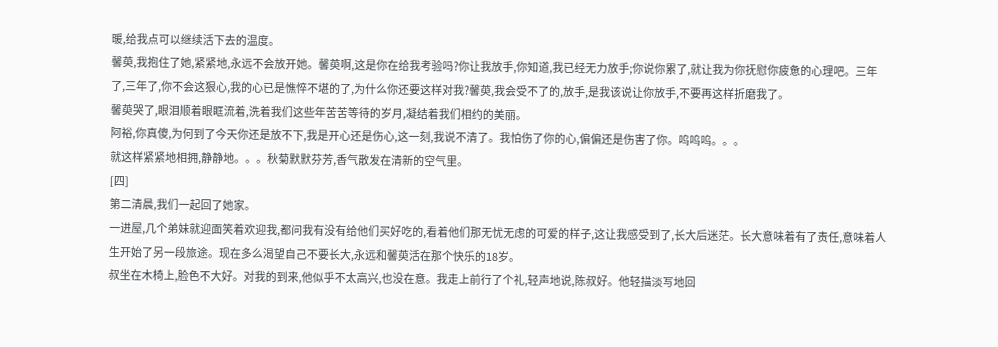暖,给我点可以继续活下去的温度。
馨萸,我抱住了她,紧紧地,永远不会放开她。馨萸啊,这是你在给我考验吗?你让我放手,你知道,我已经无力放手;你说你累了,就让我为你抚慰你疲惫的心理吧。三年了,三年了,你不会这狠心,我的心已是憔悴不堪的了,为什么你还要这样对我?馨萸,我会受不了的,放手,是我该说让你放手,不要再这样折磨我了。
馨萸哭了,眼泪顺着眼眶流着,洗着我们这些年苦苦等待的岁月,凝结着我们相约的美丽。
阿裕,你真傻,为何到了今天你还是放不下,我是开心还是伤心,这一刻,我说不清了。我怕伤了你的心,偏偏还是伤害了你。呜呜呜。。。
就这样紧紧地相拥,静静地。。。秋菊默默芬芳,香气散发在清新的空气里。
[四]
第二清晨,我们一起回了她家。
一进屋,几个弟妹就迎面笑着欢迎我,都问我有没有给他们买好吃的,看着他们那无忧无虑的可爱的样子,这让我感受到了,长大后迷茫。长大意味着有了责任,意味着人生开始了另一段旅途。现在多么渴望自己不要长大,永远和馨萸活在那个快乐的18岁。
叔坐在木椅上,脸色不大好。对我的到来,他似乎不太高兴,也没在意。我走上前行了个礼,轻声地说,陈叔好。他轻描淡写地回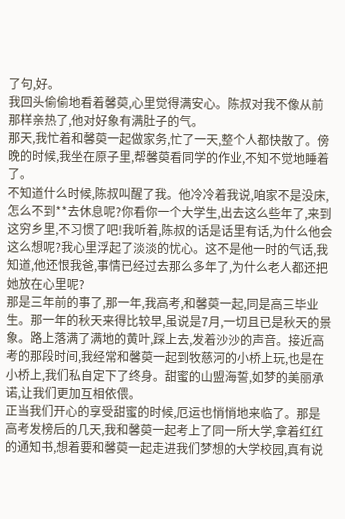了句,好。
我回头偷偷地看着馨萸,心里觉得满安心。陈叔对我不像从前那样亲热了,他对好象有满肚子的气。
那天,我忙着和馨萸一起做家务,忙了一天,整个人都快散了。傍晚的时候,我坐在原子里,帮馨萸看同学的作业,不知不觉地睡着了。
不知道什么时候,陈叔叫醒了我。他冷冷着我说,咱家不是没床,怎么不到**去休息呢?你看你一个大学生,出去这么些年了,来到这穷乡里,不习惯了吧!我听着,陈叔的话是话里有话,为什么他会这么想呢?我心里浮起了淡淡的忧心。这不是他一时的气话,我知道,他还恨我爸,事情已经过去那么多年了,为什么老人都还把她放在心里呢?
那是三年前的事了,那一年,我高考,和馨萸一起,同是高三毕业生。那一年的秋天来得比较早,虽说是7月,一切且已是秋天的景象。路上落满了满地的黄叶,踩上去,发着沙沙的声音。接近高考的那段时间,我经常和馨萸一起到牧慈河的小桥上玩,也是在小桥上,我们私自定下了终身。甜蜜的山盟海誓,如梦的美丽承诺,让我们更加互相依偎。
正当我们开心的享受甜蜜的时候,厄运也悄悄地来临了。那是高考发榜后的几天,我和馨萸一起考上了同一所大学,拿着红红的通知书,想着要和馨萸一起走进我们梦想的大学校园,真有说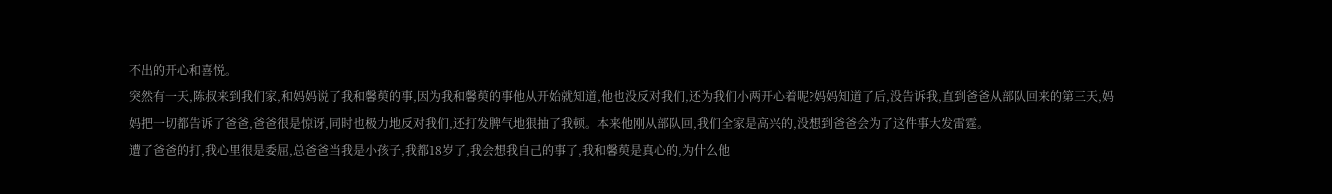不出的开心和喜悦。
突然有一天,陈叔来到我们家,和妈妈说了我和馨萸的事,因为我和馨萸的事他从开始就知道,他也没反对我们,还为我们小两开心着呢?妈妈知道了后,没告诉我,直到爸爸从部队回来的第三天,妈妈把一切都告诉了爸爸,爸爸很是惊讶,同时也极力地反对我们,还打发脾气地狠抽了我顿。本来他刚从部队回,我们全家是高兴的,没想到爸爸会为了这件事大发雷霆。
遭了爸爸的打,我心里很是委屈,总爸爸当我是小孩子,我都18岁了,我会想我自己的事了,我和馨萸是真心的,为什么他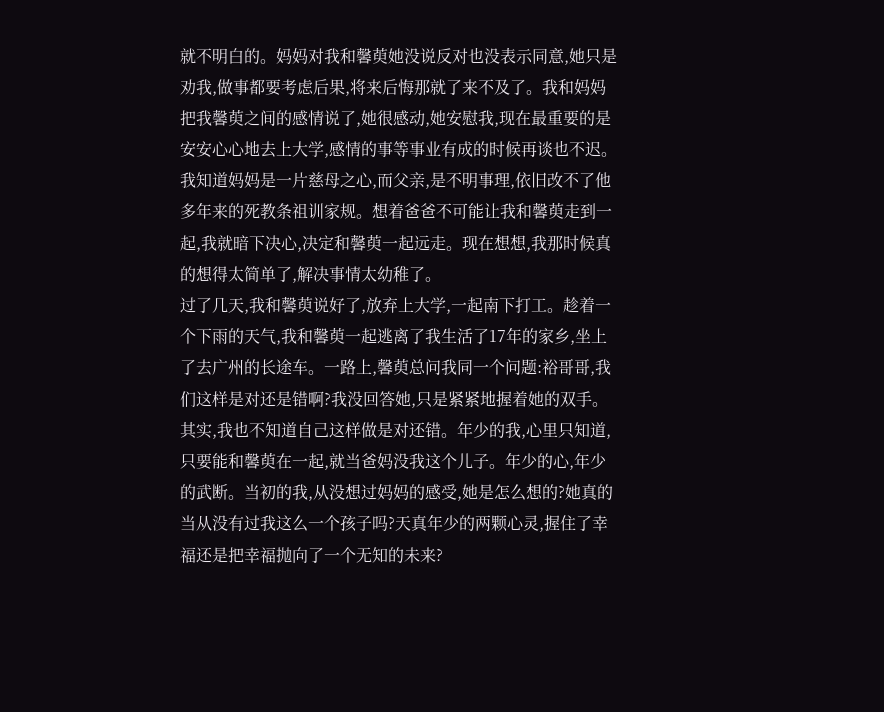就不明白的。妈妈对我和馨萸她没说反对也没表示同意,她只是劝我,做事都要考虑后果,将来后悔那就了来不及了。我和妈妈把我馨萸之间的感情说了,她很感动,她安慰我,现在最重要的是安安心心地去上大学,感情的事等事业有成的时候再谈也不迟。
我知道妈妈是一片慈母之心,而父亲,是不明事理,依旧改不了他多年来的死教条祖训家规。想着爸爸不可能让我和馨萸走到一起,我就暗下决心,决定和馨萸一起远走。现在想想,我那时候真的想得太简单了,解决事情太幼稚了。
过了几天,我和馨萸说好了,放弃上大学,一起南下打工。趁着一个下雨的天气,我和馨萸一起逃离了我生活了17年的家乡,坐上了去广州的长途车。一路上,馨萸总问我同一个问题:裕哥哥,我们这样是对还是错啊?我没回答她,只是紧紧地握着她的双手。其实,我也不知道自己这样做是对还错。年少的我,心里只知道,只要能和馨萸在一起,就当爸妈没我这个儿子。年少的心,年少的武断。当初的我,从没想过妈妈的感受,她是怎么想的?她真的当从没有过我这么一个孩子吗?天真年少的两颗心灵,握住了幸福还是把幸福抛向了一个无知的未来?